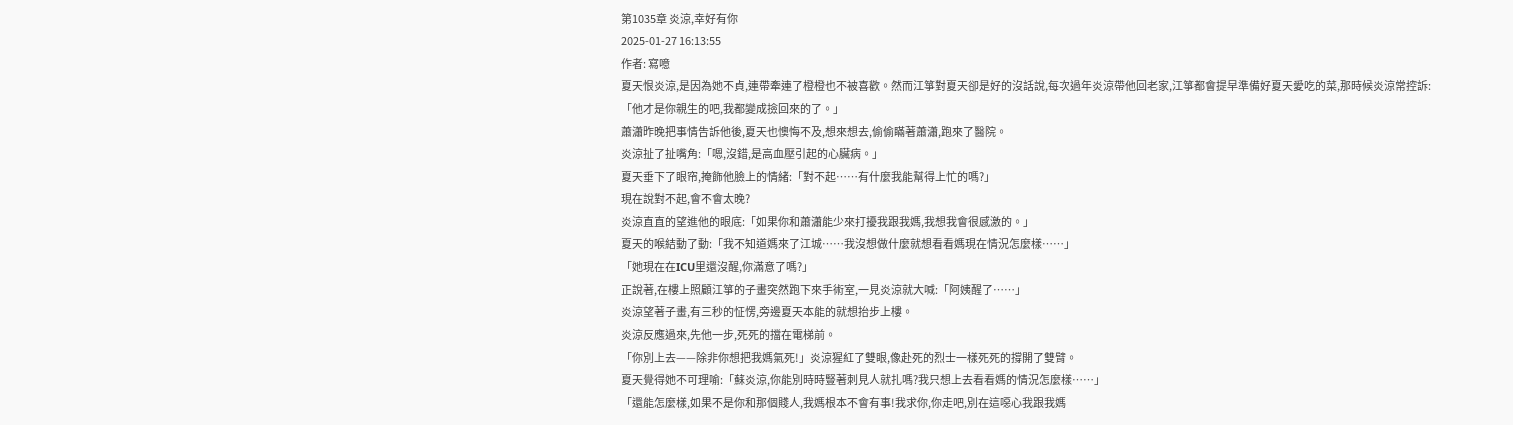第1035章 炎涼,幸好有你
2025-01-27 16:13:55
作者: 寫噫
夏天恨炎涼,是因為她不貞,連帶牽連了橙橙也不被喜歡。然而江箏對夏天卻是好的沒話說,每次過年炎涼帶他回老家,江箏都會提早準備好夏天愛吃的菜,那時候炎涼常控訴:「他才是你親生的吧,我都變成撿回來的了。」
蕭瀟昨晚把事情告訴他後,夏天也懊悔不及,想來想去,偷偷瞞著蕭瀟,跑來了醫院。
炎涼扯了扯嘴角:「嗯,沒錯,是高血壓引起的心臟病。」
夏天垂下了眼帘,掩飾他臉上的情緒:「對不起……有什麼我能幫得上忙的嗎?」
現在說對不起,會不會太晚?
炎涼直直的望進他的眼底:「如果你和蕭瀟能少來打擾我跟我媽,我想我會很感激的。」
夏天的喉結動了動:「我不知道媽來了江城……我沒想做什麼就想看看媽現在情況怎麼樣……」
「她現在在ICU里還沒醒,你滿意了嗎?」
正說著,在樓上照顧江箏的子畫突然跑下來手術室,一見炎涼就大喊:「阿姨醒了……」
炎涼望著子畫,有三秒的怔愣,旁邊夏天本能的就想抬步上樓。
炎涼反應過來,先他一步,死死的擋在電梯前。
「你別上去——除非你想把我媽氣死!」炎涼猩紅了雙眼,像赴死的烈士一樣死死的撐開了雙臂。
夏天覺得她不可理喻:「蘇炎涼,你能別時時豎著刺見人就扎嗎?我只想上去看看媽的情況怎麼樣……」
「還能怎麼樣,如果不是你和那個賤人,我媽根本不會有事!我求你,你走吧,別在這噁心我跟我媽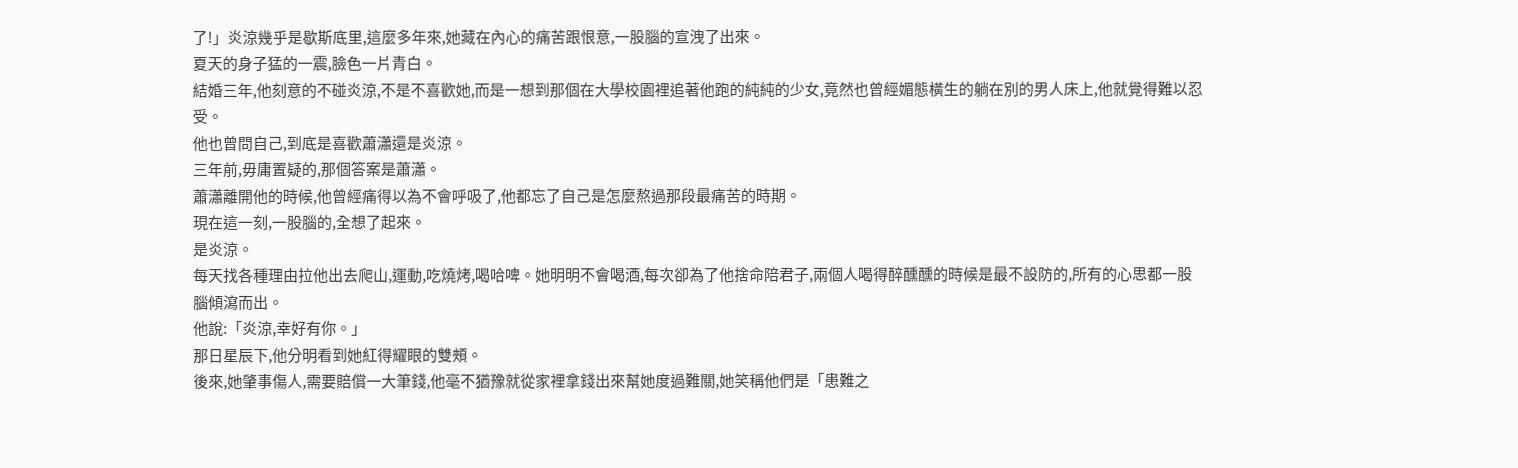了!」炎涼幾乎是歇斯底里,這麼多年來,她藏在內心的痛苦跟恨意,一股腦的宣洩了出來。
夏天的身子猛的一震,臉色一片青白。
結婚三年,他刻意的不碰炎涼,不是不喜歡她,而是一想到那個在大學校園裡追著他跑的純純的少女,竟然也曾經媚態橫生的躺在別的男人床上,他就覺得難以忍受。
他也曾問自己,到底是喜歡蕭瀟還是炎涼。
三年前,毋庸置疑的,那個答案是蕭瀟。
蕭瀟離開他的時候,他曾經痛得以為不會呼吸了,他都忘了自己是怎麼熬過那段最痛苦的時期。
現在這一刻,一股腦的,全想了起來。
是炎涼。
每天找各種理由拉他出去爬山,運動,吃燒烤,喝哈啤。她明明不會喝酒,每次卻為了他捨命陪君子,兩個人喝得醉醺醺的時候是最不設防的,所有的心思都一股腦傾瀉而出。
他說:「炎涼,幸好有你。」
那日星辰下,他分明看到她紅得耀眼的雙頰。
後來,她肇事傷人,需要賠償一大筆錢,他毫不猶豫就從家裡拿錢出來幫她度過難關,她笑稱他們是「患難之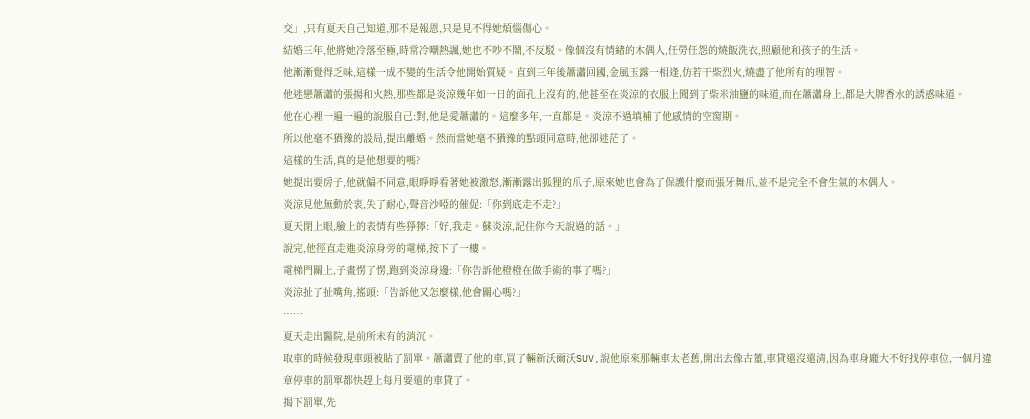交」,只有夏天自己知道,那不是報恩,只是見不得她煩惱傷心。
結婚三年,他將她冷落至極,時常冷嘲熱諷,她也不吵不鬧,不反駁。像個沒有情緒的木偶人,任勞任怨的燒飯洗衣,照顧他和孩子的生活。
他漸漸覺得乏味,這樣一成不變的生活令他開始質疑。直到三年後蕭瀟回國,金風玉露一相逢,仿若干柴烈火,燒盡了他所有的理智。
他迷戀蕭瀟的張揚和火熱,那些都是炎涼幾年如一日的面孔上沒有的,他甚至在炎涼的衣服上聞到了柴米油鹽的味道,而在蕭瀟身上,都是大牌香水的誘惑味道。
他在心裡一遍一遍的說服自己:對,他是愛蕭瀟的。這麼多年,一直都是。炎涼不過填補了他感情的空窗期。
所以他毫不猶豫的設局,提出離婚。然而當她毫不猶豫的點頭同意時,他卻迷茫了。
這樣的生活,真的是他想要的嗎?
她提出要房子,他就偏不同意,眼睜睜看著她被激怒,漸漸露出狐狸的爪子,原來她也會為了保護什麼而張牙舞爪,並不是完全不會生氣的木偶人。
炎涼見他無動於衷,失了耐心,聲音沙啞的催促:「你到底走不走?」
夏天閉上眼,臉上的表情有些猙獰:「好,我走。蘇炎涼,記住你今天說過的話。」
說完,他徑直走進炎涼身旁的電梯,按下了一樓。
電梯門關上,子畫愣了愣,跑到炎涼身邊:「你告訴他橙橙在做手術的事了嗎?」
炎涼扯了扯嘴角,搖頭:「告訴他又怎麼樣,他會關心嗎?」
……
夏天走出醫院,是前所未有的消沉。
取車的時候發現車頭被貼了罰單。蕭瀟賣了他的車,買了輛新沃爾沃SUV,說他原來那輛車太老舊,開出去像古董,車貸還沒還清,因為車身龐大不好找停車位,一個月違章停車的罰單都快趕上每月要還的車貸了。
揭下罰單,先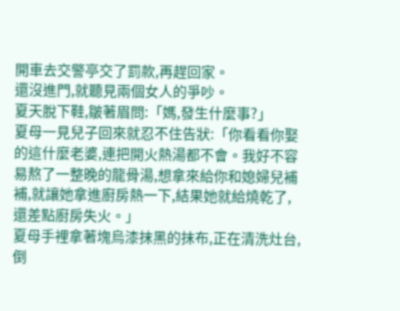開車去交警亭交了罰款,再趕回家。
還沒進門,就聽見兩個女人的爭吵。
夏天脫下鞋,皺著眉問:「媽,發生什麼事?」
夏母一見兒子回來就忍不住告狀:「你看看你娶的這什麼老婆,連把開火熱湯都不會。我好不容易熬了一整晚的龍骨湯,想拿來給你和媳婦兒補補,就讓她拿進廚房熱一下,結果她就給燒乾了,還差點廚房失火。」
夏母手裡拿著塊烏漆抹黑的抹布,正在清洗灶台,倒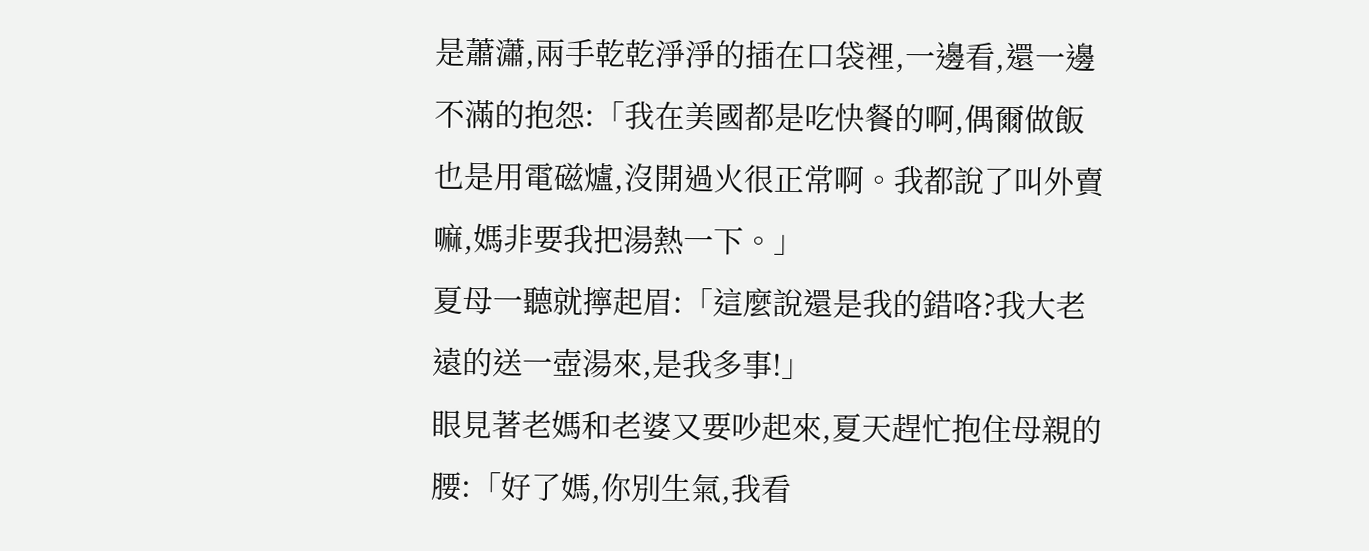是蕭瀟,兩手乾乾淨淨的插在口袋裡,一邊看,還一邊不滿的抱怨:「我在美國都是吃快餐的啊,偶爾做飯也是用電磁爐,沒開過火很正常啊。我都說了叫外賣嘛,媽非要我把湯熱一下。」
夏母一聽就擰起眉:「這麼說還是我的錯咯?我大老遠的送一壺湯來,是我多事!」
眼見著老媽和老婆又要吵起來,夏天趕忙抱住母親的腰:「好了媽,你別生氣,我看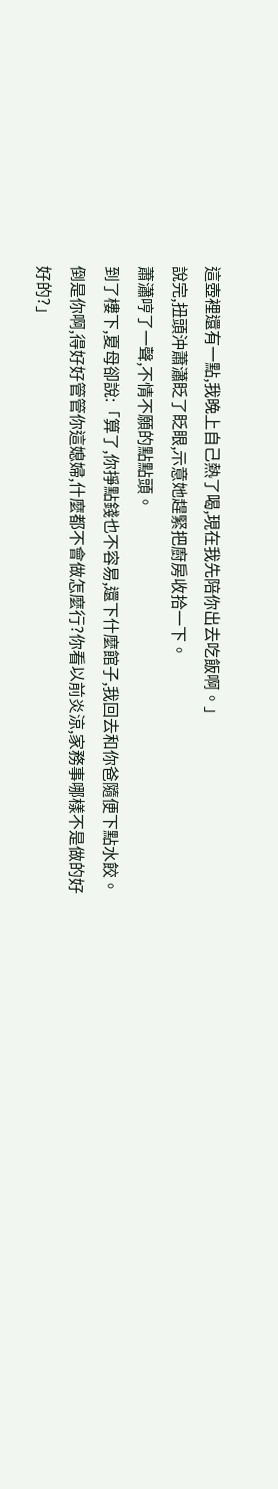這壺裡還有一點,我晚上自己熱了喝,現在我先陪你出去吃飯啊。」
說完,扭頭沖蕭瀟眨了眨眼,示意她趕緊把廚房收拾一下。
蕭瀟哼了一聲,不情不願的點點頭。
到了樓下,夏母卻說:「算了,你掙點錢也不容易,還下什麼館子,我回去和你爸隨便下點水餃。倒是你啊,得好好管管你這媳婦,什麼都不會做怎麼行?你看以前炎涼,家務事哪樣不是做的好好的?」